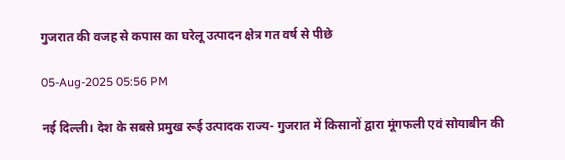गुजरात की वजह से कपास का घरेलू उत्पादन क्षेत्र गत वर्ष से पीछे

05-Aug-2025 05:56 PM

नई दिल्ली। देश के सबसे प्रमुख रूई उत्पादक राज्य- गुजरात में किसानों द्वारा मूंगफली एवं सोयाबीन की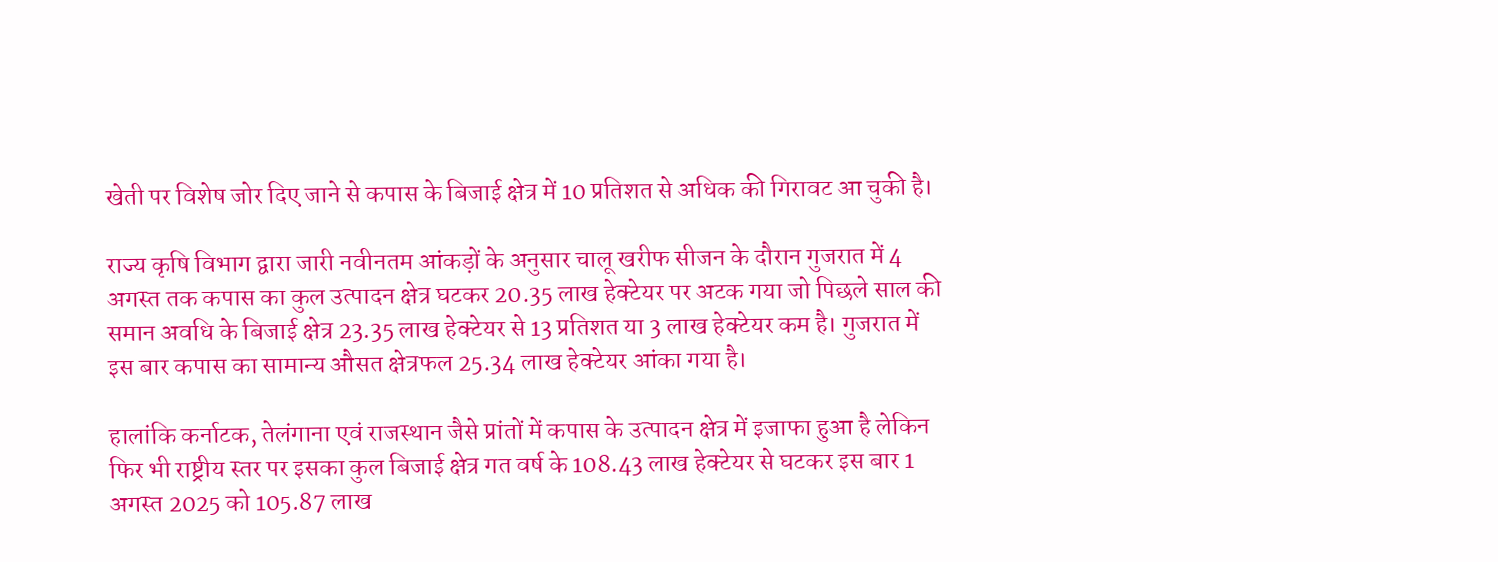खेती पर विशेष जोर दिए जाने से कपास के बिजाई क्षेत्र में 10 प्रतिशत से अधिक की गिरावट आ चुकी है।

राज्य कृषि विभाग द्वारा जारी नवीनतम आंकड़ों के अनुसार चालू खरीफ सीजन के दौरान गुजरात में 4 अगस्त तक कपास का कुल उत्पादन क्षेत्र घटकर 20.35 लाख हेक्टेयर पर अटक गया जो पिछले साल की समान अवधि के बिजाई क्षेत्र 23.35 लाख हेक्टेयर से 13 प्रतिशत या 3 लाख हेक्टेयर कम है। गुजरात में इस बार कपास का सामान्य औसत क्षेत्रफल 25.34 लाख हेक्टेयर आंका गया है।

हालांकि कर्नाटक, तेलंगाना एवं राजस्थान जैसे प्रांतों में कपास के उत्पादन क्षेत्र में इजाफा हुआ है लेकिन फिर भी राष्ट्रीय स्तर पर इसका कुल बिजाई क्षेत्र गत वर्ष के 108.43 लाख हेक्टेयर से घटकर इस बार 1 अगस्त 2025 को 105.87 लाख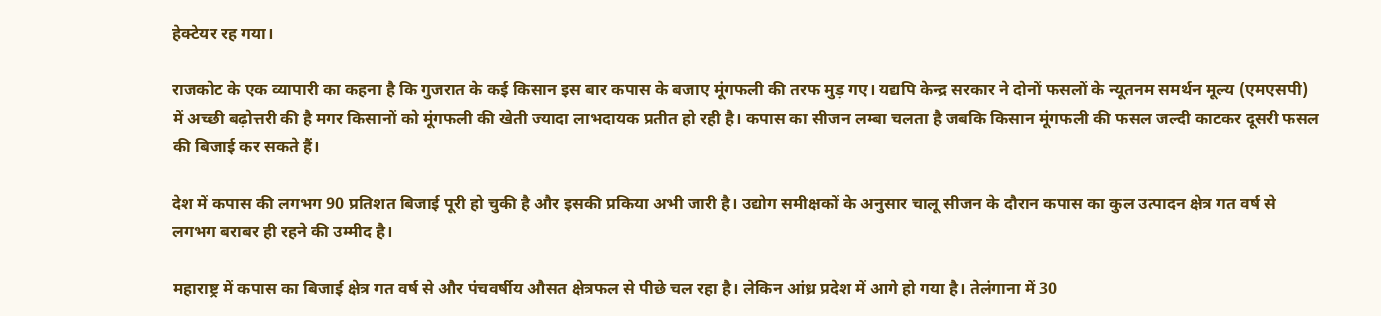हेक्टेयर रह गया।

राजकोट के एक व्यापारी का कहना है कि गुजरात के कई किसान इस बार कपास के बजाए मूंगफली की तरफ मुड़ गए। यद्यपि केन्द्र सरकार ने दोनों फसलों के न्यूतनम समर्थन मूल्य (एमएसपी) में अच्छी बढ़ोत्तरी की है मगर किसानों को मूंगफली की खेती ज्यादा लाभदायक प्रतीत हो रही है। कपास का सीजन लम्बा चलता है जबकि किसान मूंगफली की फसल जल्दी काटकर दूसरी फसल की बिजाई कर सकते हैं।

देश में कपास की लगभग 90 प्रतिशत बिजाई पूरी हो चुकी है और इसकी प्रकिया अभी जारी है। उद्योग समीक्षकों के अनुसार चालू सीजन के दौरान कपास का कुल उत्पादन क्षेत्र गत वर्ष से लगभग बराबर ही रहने की उम्मीद है।

महाराष्ट्र में कपास का बिजाई क्षेत्र गत वर्ष से और पंचवर्षीय औसत क्षेत्रफल से पीछे चल रहा है। लेकिन आंध्र प्रदेश में आगे हो गया है। तेलंगाना में 30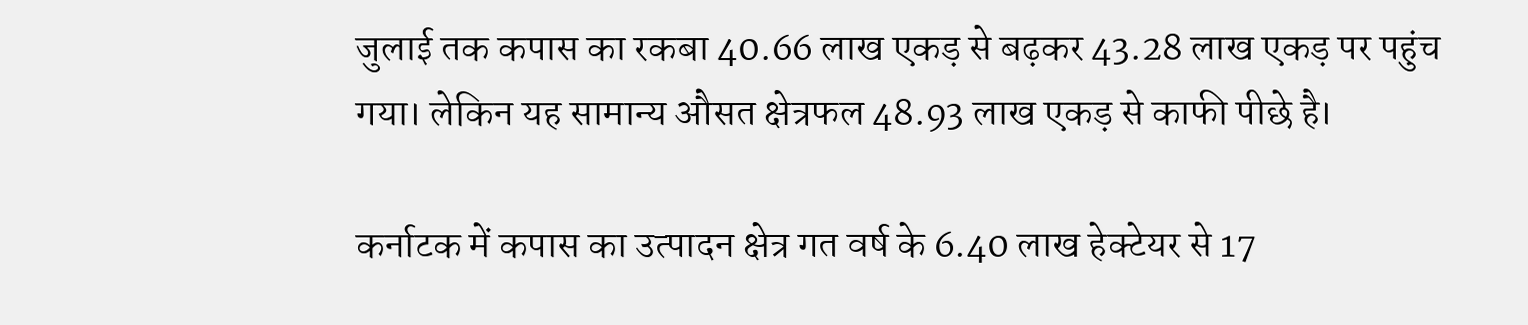जुलाई तक कपास का रकबा 40.66 लाख एकड़ से बढ़कर 43.28 लाख एकड़ पर पहुंच गया। लेकिन यह सामान्य औसत क्षेत्रफल 48.93 लाख एकड़ से काफी पीछे है।

कर्नाटक में कपास का उत्पादन क्षेत्र गत वर्ष के 6.40 लाख हेक्टेयर से 17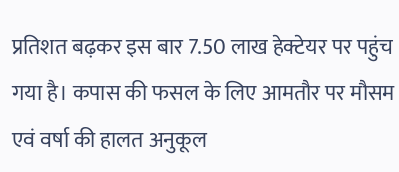प्रतिशत बढ़कर इस बार 7.50 लाख हेक्टेयर पर पहुंच गया है। कपास की फसल के लिए आमतौर पर मौसम एवं वर्षा की हालत अनुकूल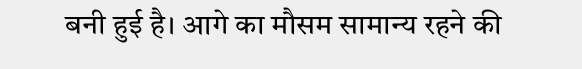बनी हुई है। आगे का मौसम सामान्य रहने की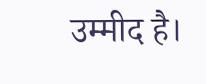उम्मीद है।